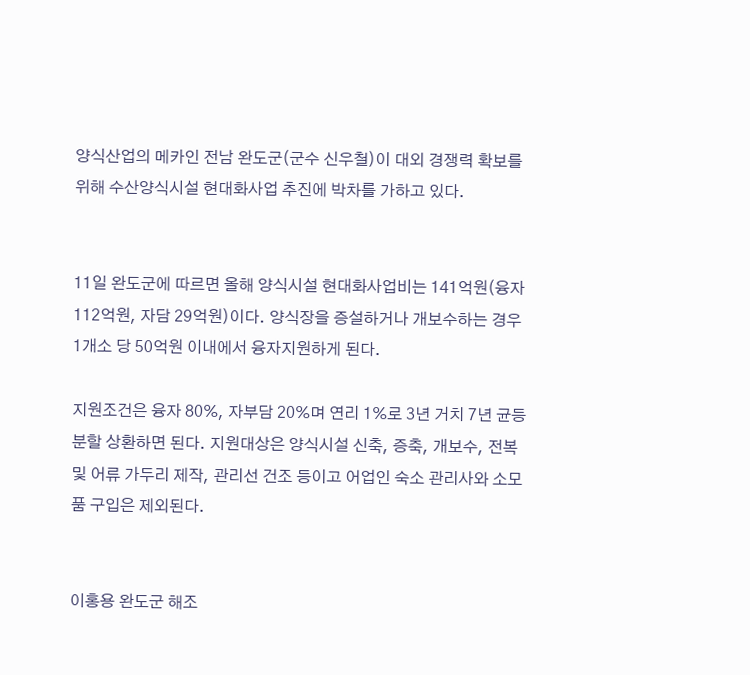양식산업의 메카인 전남 완도군(군수 신우철)이 대외 경쟁력 확보를 위해 수산양식시설 현대화사업 추진에 박차를 가하고 있다.


11일 완도군에 따르면 올해 양식시설 현대화사업비는 141억원(융자 112억원, 자담 29억원)이다. 양식장을 증설하거나 개보수하는 경우 1개소 당 50억원 이내에서 융자지원하게 된다.

지원조건은 융자 80%, 자부담 20%며 연리 1%로 3년 거치 7년 균등분할 상환하면 된다. 지원대상은 양식시설 신축, 증축, 개보수, 전복 및 어류 가두리 제작, 관리선 건조 등이고 어업인 숙소 관리사와 소모품 구입은 제외된다.


이홍용 완도군 해조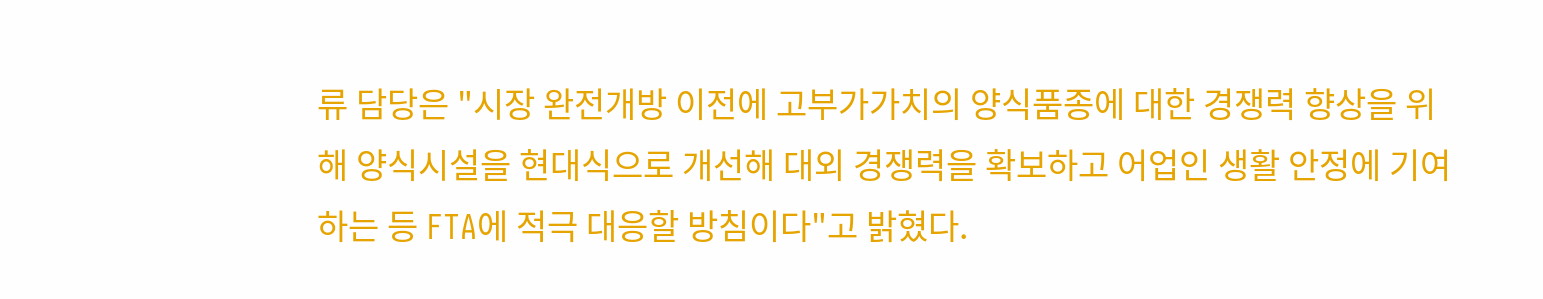류 담당은 "시장 완전개방 이전에 고부가가치의 양식품종에 대한 경쟁력 향상을 위해 양식시설을 현대식으로 개선해 대외 경쟁력을 확보하고 어업인 생활 안정에 기여하는 등 FTA에 적극 대응할 방침이다"고 밝혔다.